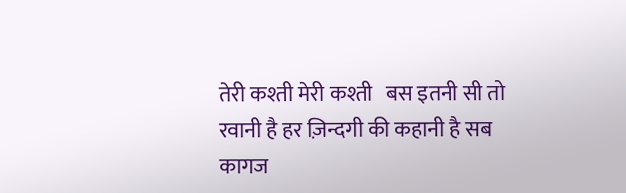तेरी कश्ती मेरी कश्ती   बस इतनी सी तो रवानी है हर ज़िन्दगी की कहानी है सब कागज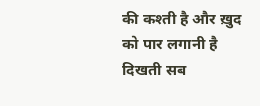की कश्ती है और ख़ुद को पार लगानी है   दिखती सब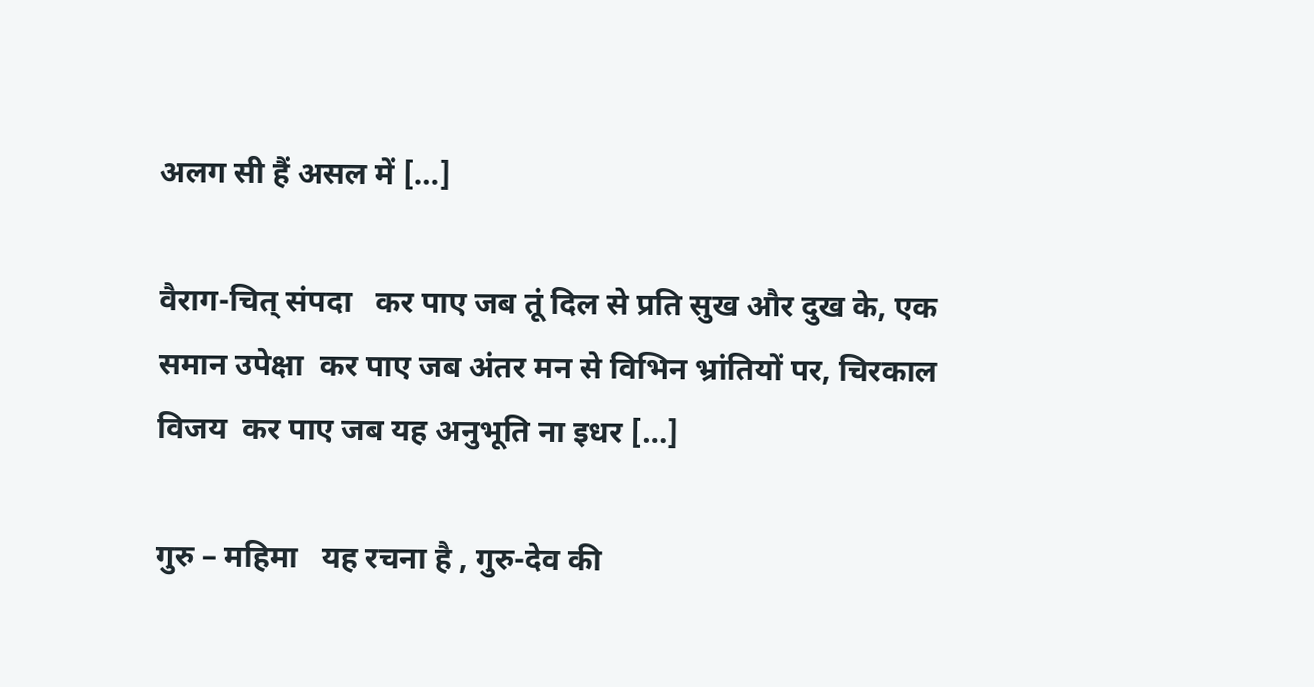अलग सी हैं असल में […]

वैराग-चित्‌ संपदा   कर पाए जब तूं दिल से प्रति सुख और दुख के, एक समान उपेक्षा  कर पाए जब अंतर मन से विभिन भ्रांतियों पर, चिरकाल विजय  कर पाए जब यह अनुभूति ना इधर […]

गुरु – महिमा   यह रचना है , गुरु-देव की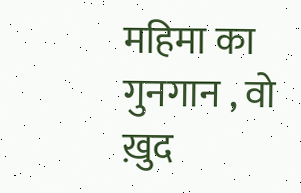महिमा का गुनगान , वो ख़ुद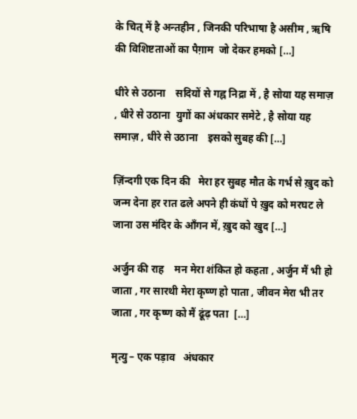के चित्‌ में है अन्तहीन , जिनकी परिभाषा है असीम , ऋषि की विशिष्टताओं का पैग़ाम  जो देकर हमको […]

धीरे से उठाना    सदियों से गह्न निद्रा में , है सोया यह समाज़ , धीरे से उठाना  युगों का अंधकार समेटे , है सोया यह समाज़ , धीरे से उठाना    इसको सुबह की […]

ज़िंन्दगी एक दिन की   मेरा हर सुबह मौत के गर्भ से ख़ुद को जन्म देना हर रात ढले अपने ही कंधों पे ख़ुद को मरघट ले जाना उस मंदिर के आँगन में, ख़ुद को खुद […]

अर्जुन की राह    मन मेरा शंकित हो कहता , अर्जुन मैं भी हो जाता , गर सारथी मेरा कृष्ण हो पाता , जीवन मेरा भी तर जाता , गर कृष्ण को मैं ढूंढ़ पता  […]

मृत्यु – एक पड़ाव   अंधकार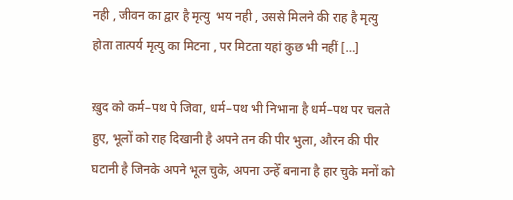नही , जीवन का द्वार है मृत्यु  भय नही , उससे मिलने की राह है मृत्यु    होता तात्पर्य मृत्यु का मिटना , पर मिटता यहां कुछ भी नहीं […]

ख़ुद को कर्म–पथ पे जिवा, धर्म–पथ भी निभाना है धर्म–पथ पर चलते हुए, भूलों को राह दिखानी है अपने तन की पीर भुला, औरन की पीर घटानी है जिनके अपने भूल चुके, अपना उन्हेँ बनाना है हार चुके मनों को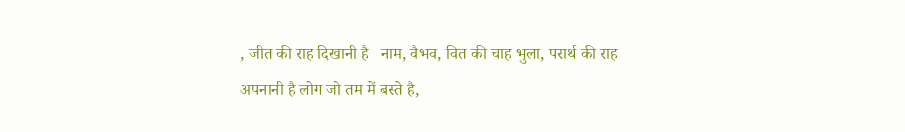, जीत की राह दिखानी है   नाम, वैभव, वित की चाह भुला, परार्थ की राह अपनानी है लोग जो तम में बस्ते है,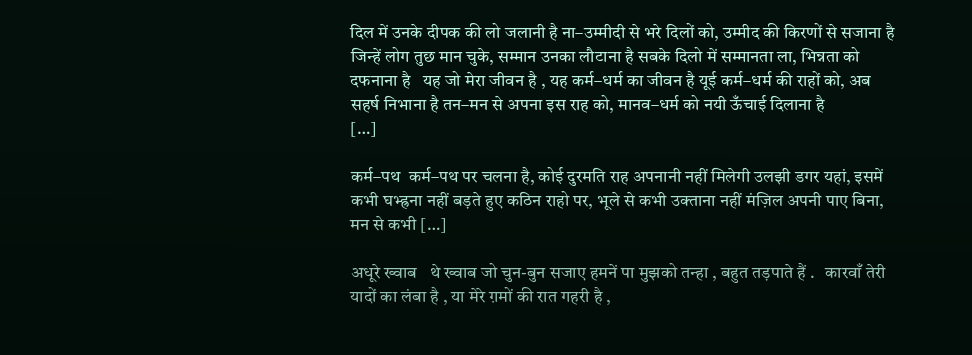दिल में उनके दीपक की लो जलानी है ना–उम्मीदी से भरे दिलों को, उम्मीद की किरणों से सजाना है जिन्हें लोग तुछ मान चुके, सम्मान उनका लौटाना है सबके दिलो में सम्मानता ला, भिन्नता को दफनाना है   यह जो मेरा जीवन है , यह कर्म–धर्म का जीवन है यूई कर्म–धर्म की राहों को, अब सहर्ष निभाना है तन–मन से अपना इस राह को, मानव–धर्म को नयी ऊँचाई दिलाना है                                       […]

कर्म–पथ  कर्म–पथ पर चलना है, कोई दुरमति राह अपनानी नहीं मिलेगी उलझी डगर यहां, इसमें कभी घभ्ह्रना नहीं बड़ते हुए कठिन राहो पर, भूले से कभी उक्ताना नहीं मंज़िल अपनी पाए बिना, मन से कभी […]

अधूरे ख्वाब   थे ख्वाब जो चुन-बुन सजाए हमनें पा मुझको तन्हा , बहुत तड़पाते हैं .   कारवाँ तेरी यादों का लंबा है , या मेरे ग़मों की रात गहरी है ,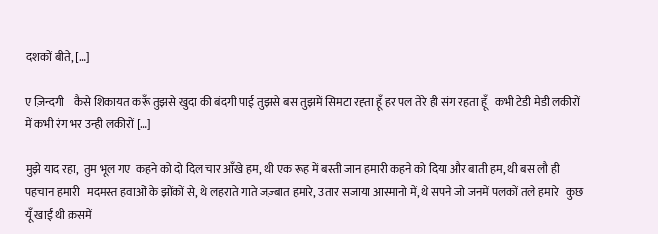दशकों बीते, […]

ए ज़िन्दगी    कैसे शिकायत करूँ तुझसे खुदा की बंदगी पाई तुझसे बस तुझमें सिमटा रह्ता हूँ हर पल तेरे ही संग रहता हूँ   कभी टेडी मेडी लकीरों में कभी रंग भर उन्ही लकीरों […]

मुझे याद रहा,  तुम भूल गए  कहने को दो दिल चार आँखे हम, थी एक रूह में बस्ती जान हमारी कहने को दिया और बाती हम, थी बस लौ ही पहचान हमारी   मदमस्त हवाओं के झोंकों से, थे लहराते गाते जज़्बात हमारे, उतार सजाया आस्मानो में, थे सपने जो जनमें पलकों तले हमारे   कुछ यूँ खाईं थी क़समें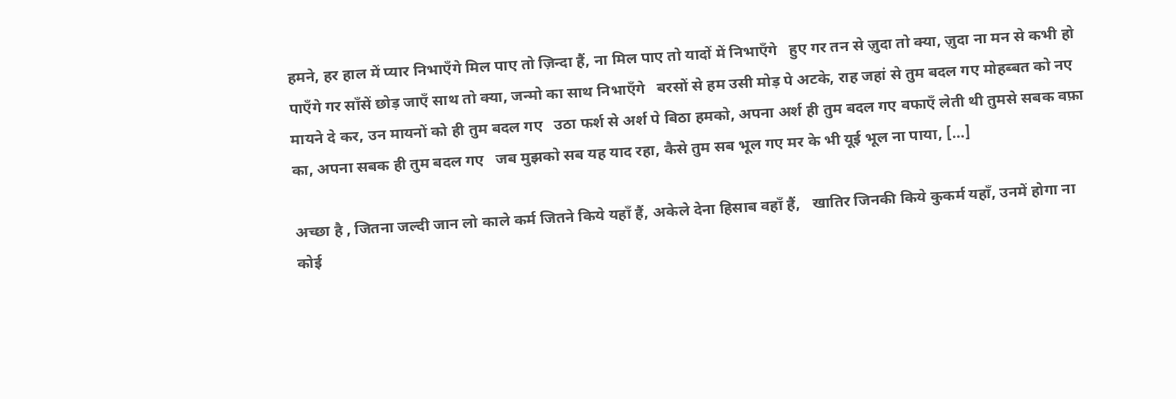हमने, हर हाल में प्यार निभाएँगे मिल पाए तो ज़िन्दा हैं, ना मिल पाए तो यादों में निभाएँगे   हुए गर तन से ज़ुदा तो क्या, ज़ुदा ना मन से कभी हो पाएँगे गर साँसें छोड़ जाएँ साथ तो क्या, जन्मो का साथ निभाएँगे   बरसों से हम उसी मोड़ पे अटके, राह जहां से तुम बदल गए मोहब्बत को नए मायने दे कर, उन मायनों को ही तुम बदल गए   उठा फर्श से अर्श पे बिठा हमको, अपना अर्श ही तुम बदल गए वफाएँ लेती थी तुमसे सबक वफ़ा का, अपना सबक ही तुम बदल गए   जब मुझको सब यह याद रहा, कैसे तुम सब भूल गए मर के भी यूई भूल ना पाया, […]

अच्छा है , जितना जल्दी जान लो काले कर्म जितने किये यहाँ हैं, अकेले देना हिसाब वहाँ हैं,   खातिर जिनकी किये कुकर्म यहाँ, उनमें होगा ना कोई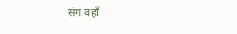संग वहाँ